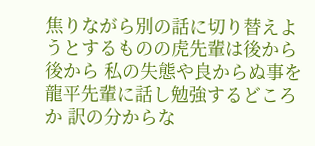焦りながら別の話に切り替えようとするものの虎先輩は後から後から 私の失態や良からぬ事を龍平先輩に話し勉強するどころか 訳の分からな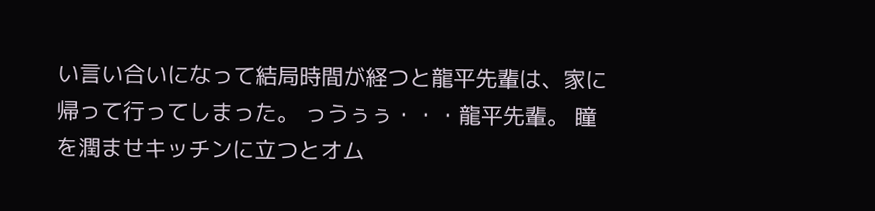い言い合いになって結局時間が経つと龍平先輩は、家に帰って行ってしまった。 っうぅぅ・・・龍平先輩。 瞳を潤ませキッチンに立つとオム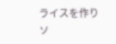ライスを作り ソ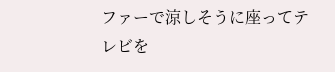ファーで涼しそうに座ってテレビを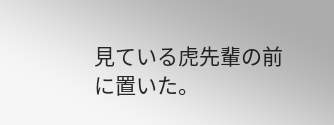見ている虎先輩の前に置いた。